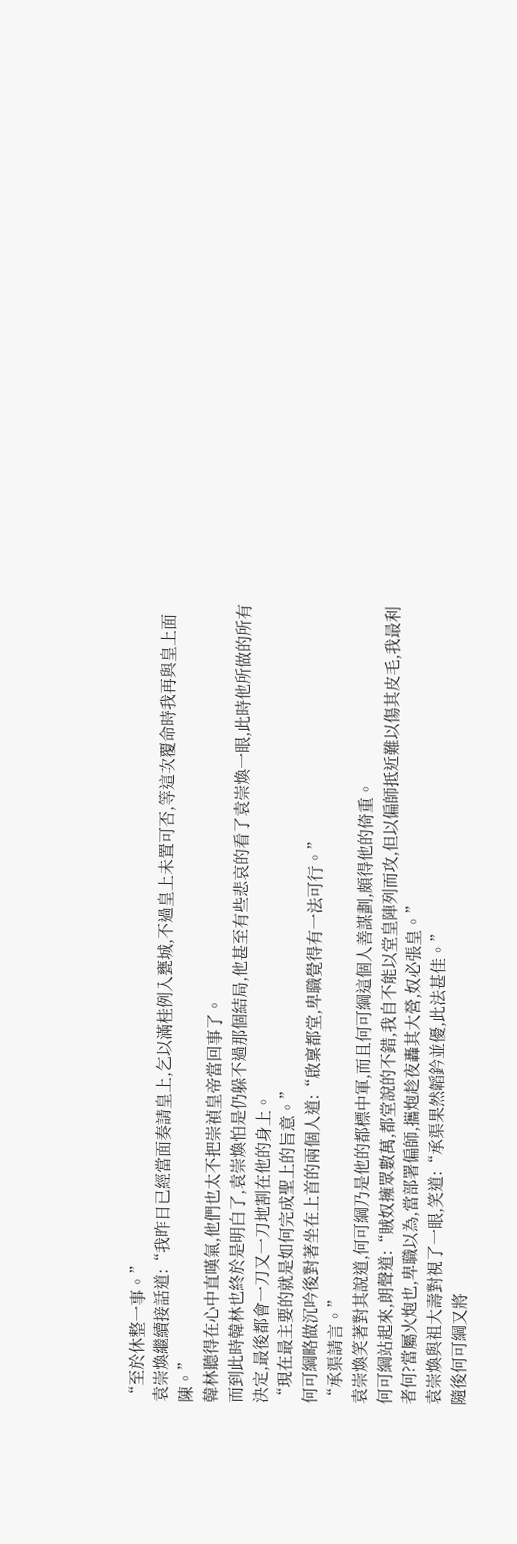“至於休整一事。”
袁崇煥繼續接話道:“我昨日已經當面奏請皇上,乞以滿桂例入甕城,不過皇上未置可否,等這次覆命時我再與皇上面陳。”
韓林聽得在心中直嘆氣,他們也太不把崇禎皇帝當回事了。
而到此時韓林也終於是明白了,袁崇煥怕是仍躲不過那個結局,他甚至有些悲哀的看了袁崇煥一眼,此時他所做的所有決定,最後都會一刀又一刀地割在他的身上。
“現在最主要的就是如何完成聖上的旨意。”
何可綱略做沉吟後對著坐在上首的兩個人道:“啟稟都堂,卑職覺得有一法可行。”
“承渠請言。”
袁崇煥笑著對其說道,何可綱乃是他的都標中軍,而且何可綱這個人善謀劃,頗得他的倚重。
何可綱站起來,朗聲道:“賊奴擁眾數萬,都堂說的不錯,我自不能以堂皇陣列而攻,但以偏師抵近難以傷其皮毛,我最利者何?當屬火炮也,卑職以為,當部署偏師,攜炮趁夜轟其大營,奴必張皇。”
袁崇煥與祖大壽對視了一眼,笑道:“承渠果然韜鈐並優,此法甚佳。”
隨後何可綱又將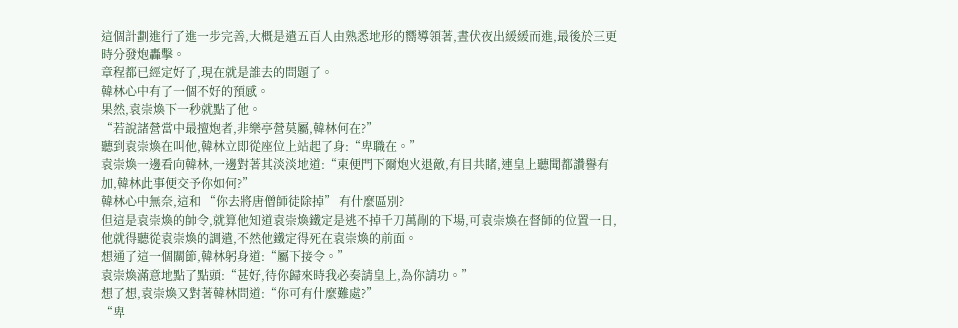這個計劃進行了進一步完善,大概是遣五百人由熟悉地形的嚮導領著,晝伏夜出緩緩而進,最後於三更時分發炮轟擊。
章程都已經定好了,現在就是誰去的問題了。
韓林心中有了一個不好的預感。
果然,袁崇煥下一秒就點了他。
“若說諸營當中最擅炮者,非樂亭營莫屬,韓林何在?”
聽到袁崇煥在叫他,韓林立即從座位上站起了身:“卑職在。”
袁崇煥一邊看向韓林,一邊對著其淡淡地道:“東便門下爾炮火退敵,有目共睹,連皇上聽聞都讚譽有加,韓林此事便交予你如何?”
韓林心中無奈,這和 “你去將唐僧師徒除掉” 有什麼區別?
但這是袁崇煥的帥令,就算他知道袁崇煥鐵定是逃不掉千刀萬剮的下場,可袁崇煥在督師的位置一日,他就得聽從袁崇煥的調遣,不然他鐵定得死在袁崇煥的前面。
想通了這一個關節,韓林躬身道:“屬下接令。”
袁崇煥滿意地點了點頭:“甚好,待你歸來時我必奏請皇上,為你請功。”
想了想,袁崇煥又對著韓林問道:“你可有什麼難處?”
“卑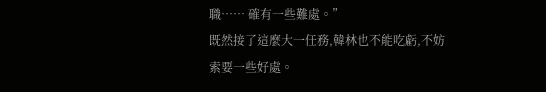職…… 確有一些難處。”
既然接了這麼大一任務,韓林也不能吃虧,不妨索要一些好處。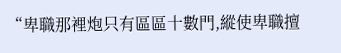“卑職那裡炮只有區區十數門,縱使卑職擅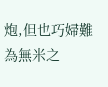炮,但也巧婦難為無米之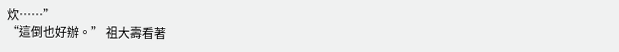炊……”
“這倒也好辦。” 祖大壽看著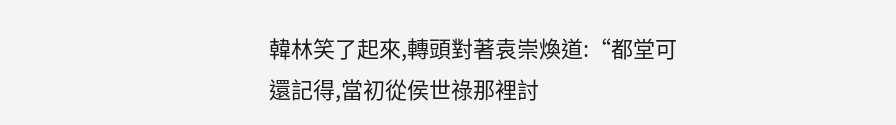韓林笑了起來,轉頭對著袁崇煥道:“都堂可還記得,當初從侯世祿那裡討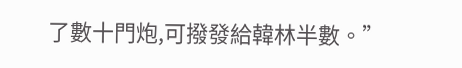了數十門炮,可撥發給韓林半數。”